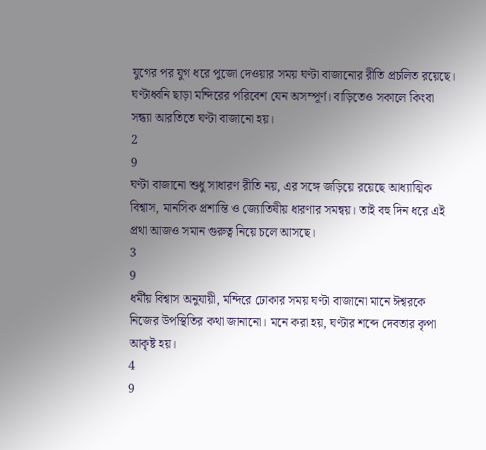যুগের পর যুগ ধরে পুজো দেওয়ার সময় ঘণ্টা বাজানোর রীতি প্রচলিত রয়েছে। ঘণ্টাধ্বনি ছাড়া মন্দিরের পরিবেশ যেন অসম্পূর্ণ। বাড়িতেও সকালে কিংবা সন্ধ্যা আরতিতে ঘণ্টা বাজানো হয়।
2
9
ঘণ্টা বাজানো শুধু সাধারণ রীতি নয়, এর সঙ্গে জড়িয়ে রয়েছে আধ্যাত্মিক বিশ্বাস, মানসিক প্রশান্তি ও জ্যোতিষীয় ধারণার সমন্বয়। তাই বহু দিন ধরে এই প্রথা আজও সমান গুরুত্ব নিয়ে চলে আসছে।
3
9
ধর্মীয় বিশ্বাস অনুযায়ী, মন্দিরে ঢোকার সময় ঘণ্টা বাজানো মানে ঈশ্বরকে নিজের উপস্থিতির কথা জানানো। মনে করা হয়, ঘণ্টার শব্দে দেবতার কৃপা আকৃষ্ট হয়।
4
9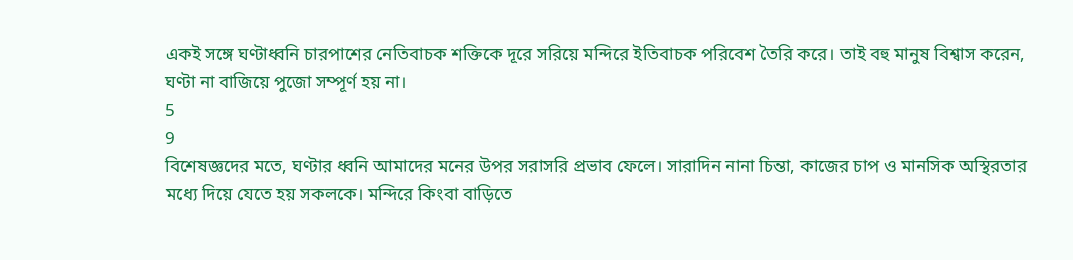একই সঙ্গে ঘণ্টাধ্বনি চারপাশের নেতিবাচক শক্তিকে দূরে সরিয়ে মন্দিরে ইতিবাচক পরিবেশ তৈরি করে। তাই বহু মানুষ বিশ্বাস করেন, ঘণ্টা না বাজিয়ে পুজো সম্পূর্ণ হয় না।
5
9
বিশেষজ্ঞদের মতে, ঘণ্টার ধ্বনি আমাদের মনের উপর সরাসরি প্রভাব ফেলে। সারাদিন নানা চিন্তা, কাজের চাপ ও মানসিক অস্থিরতার মধ্যে দিয়ে যেতে হয় সকলকে। মন্দিরে কিংবা বাড়িতে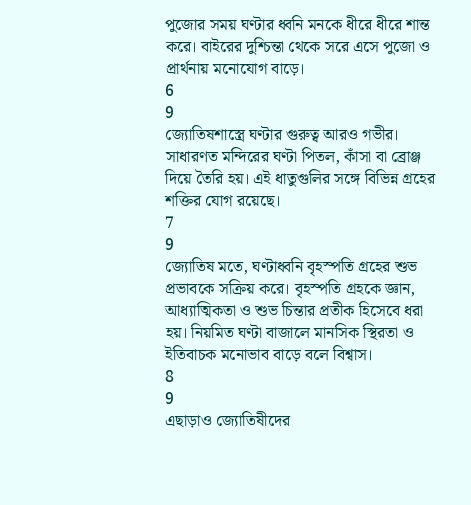পুজোর সময় ঘণ্টার ধ্বনি মনকে ধীরে ধীরে শান্ত করে। বাইরের দুশ্চিন্তা থেকে সরে এসে পুজো ও প্রার্থনায় মনোযোগ বাড়ে।
6
9
জ্যোতিষশাস্ত্রে ঘণ্টার গুরুত্ব আরও গভীর। সাধারণত মন্দিরের ঘণ্টা পিতল, কাঁসা বা ব্রোঞ্জ দিয়ে তৈরি হয়। এই ধাতুগুলির সঙ্গে বিভিন্ন গ্রহের শক্তির যোগ রয়েছে।
7
9
জ্যোতিষ মতে, ঘণ্টাধ্বনি বৃহস্পতি গ্রহের শুভ প্রভাবকে সক্রিয় করে। বৃহস্পতি গ্রহকে জ্ঞান, আধ্যাত্মিকতা ও শুভ চিন্তার প্রতীক হিসেবে ধরা হয়। নিয়মিত ঘণ্টা বাজালে মানসিক স্থিরতা ও ইতিবাচক মনোভাব বাড়ে বলে বিশ্বাস।
8
9
এছাড়াও জ্যোতিষীদের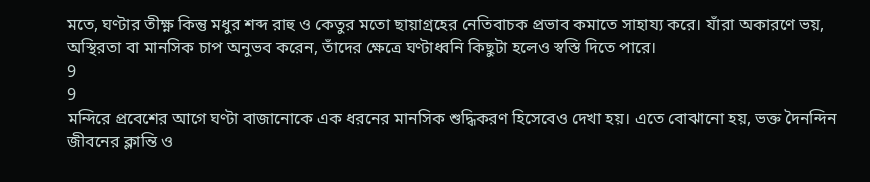মতে, ঘণ্টার তীক্ষ্ণ কিন্তু মধুর শব্দ রাহু ও কেতুর মতো ছায়াগ্রহের নেতিবাচক প্রভাব কমাতে সাহায্য করে। যাঁরা অকারণে ভয়, অস্থিরতা বা মানসিক চাপ অনুভব করেন, তাঁদের ক্ষেত্রে ঘণ্টাধ্বনি কিছুটা হলেও স্বস্তি দিতে পারে।
9
9
মন্দিরে প্রবেশের আগে ঘণ্টা বাজানোকে এক ধরনের মানসিক শুদ্ধিকরণ হিসেবেও দেখা হয়। এতে বোঝানো হয়, ভক্ত দৈনন্দিন জীবনের ক্লান্তি ও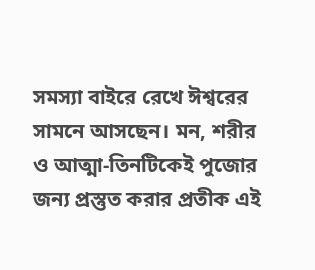সমস্যা বাইরে রেখে ঈশ্বরের সামনে আসছেন। মন, শরীর ও আত্মা-তিনটিকেই পুজোর জন্য প্রস্তুত করার প্রতীক এই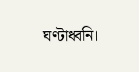ঘণ্টাধ্বনি।